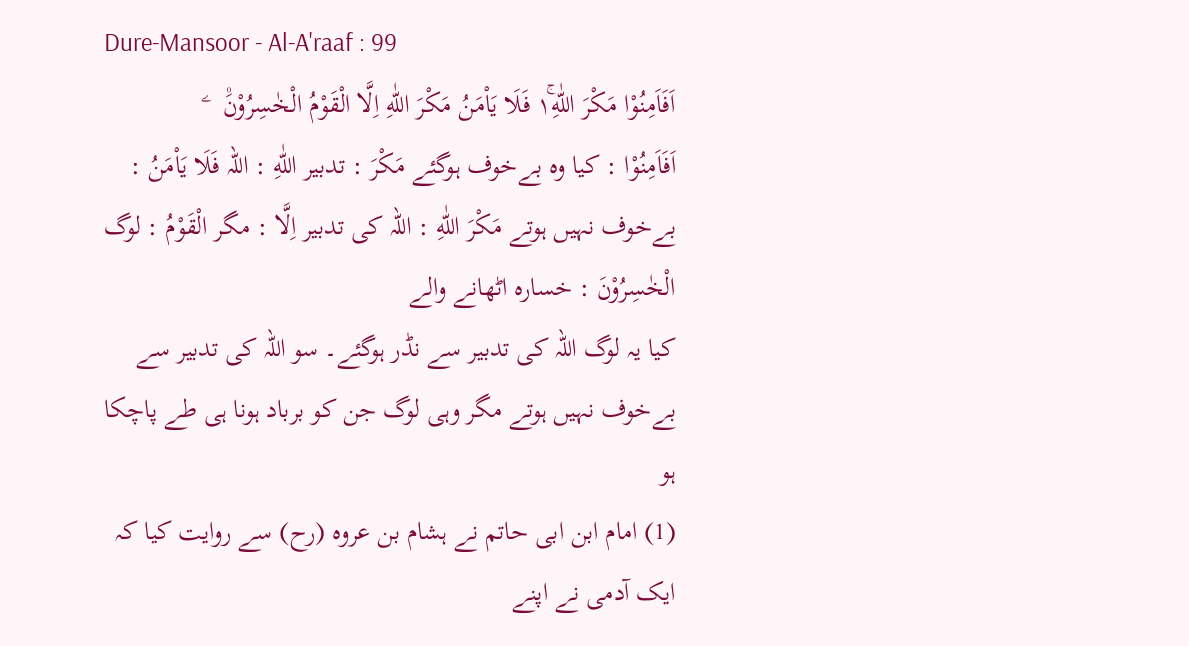Dure-Mansoor - Al-A'raaf : 99
اَفَاَمِنُوْا مَكْرَ اللّٰهِ١ۚ فَلَا یَاْمَنُ مَكْرَ اللّٰهِ اِلَّا الْقَوْمُ الْخٰسِرُوْنَ۠   ۧ
اَفَاَمِنُوْا : کیا وہ بےخوف ہوگئے مَكْرَ : تدبیر اللّٰهِ : اللہ فَلَا يَاْمَنُ : بےخوف نہیں ہوتے مَكْرَ اللّٰهِ : اللہ کی تدبیر اِلَّا : مگر الْقَوْمُ : لوگ الْخٰسِرُوْنَ : خسارہ اٹھانے والے
کیا یہ لوگ اللہ کی تدبیر سے نڈر ہوگئے۔ سو اللہ کی تدبیر سے بےخوف نہیں ہوتے مگر وہی لوگ جن کو برباد ہونا ہی طے پاچکا ہو
(1) امام ابن ابی حاتم نے ہشام بن عروہ (رح) سے روایت کیا کہ ایک آدمی نے اپنے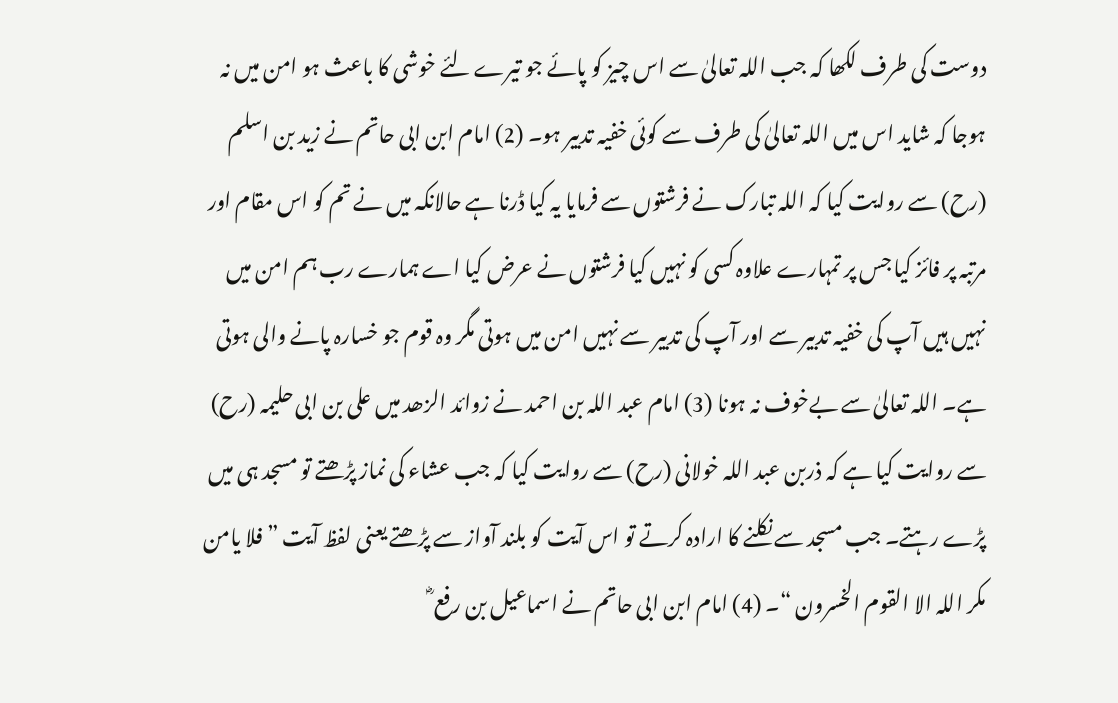دوست کی طرف لکھا کہ جب اللہ تعالیٰ سے اس چیز کو پائے جو تیرے لئے خوشی کا باعث ہو امن میں نہ ہوجا کہ شاید اس میں اللہ تعالیٰ کی طرف سے کوئی خفیہ تدبیر ہو۔ (2) امام ابن ابی حاتم نے زید بن اسلم (رح) سے روایت کیا کہ اللہ تبارک نے فرشتوں سے فرمایا یہ کیا ڈرنا ہے حالانکہ میں نے تم کو اس مقام اور مرتبہ پر فائز کیا جس پر تمہارے علاوہ کسی کو نہیں کیا فرشتوں نے عرض کیا اے ہمارے رب ہم امن میں نہیں ہیں آپ کی خفیہ تدبیر سے اور آپ کی تدبیر سے نہیں امن میں ہوتی مگر وہ قوم جو خسارہ پانے والی ہوتی ہے۔ اللہ تعالیٰ سے بےخوف نہ ہونا (3) امام عبد اللہ بن احمد نے زوائد الزھد میں علی بن ابی حلیمہ (رح) سے روایت کیا ہے کہ ذربن عبد اللہ خولانی (رح) سے روایت کیا کہ جب عشاء کی نماز پڑھتے تو مسجد ہی میں پڑے رہتے۔ جب مسجد سے نکلنے کا ارادہ کرتے تو اس آیت کو بلند آواز سے پڑھتے یعنی لفظ آیت ” فلا یامن مکر اللہ الا القوم الخسرون “۔ (4) امام ابن ابی حاتم نے اسماعیل بن رفع ؓ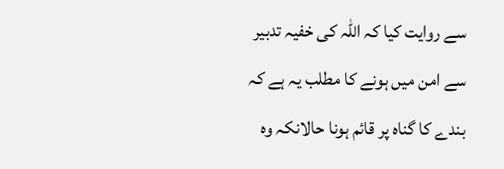سے روایت کیا کہ اللہ کی خفیہ تدبیر سے امن میں ہونے کا مطلب یہ ہے کہ بندے کا گناہ پر قائم ہونا حالانکہ وہ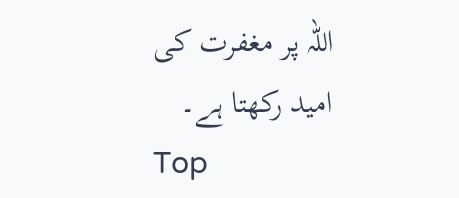اللہ پر مغفرت کی امید رکھتا ہے۔
Top